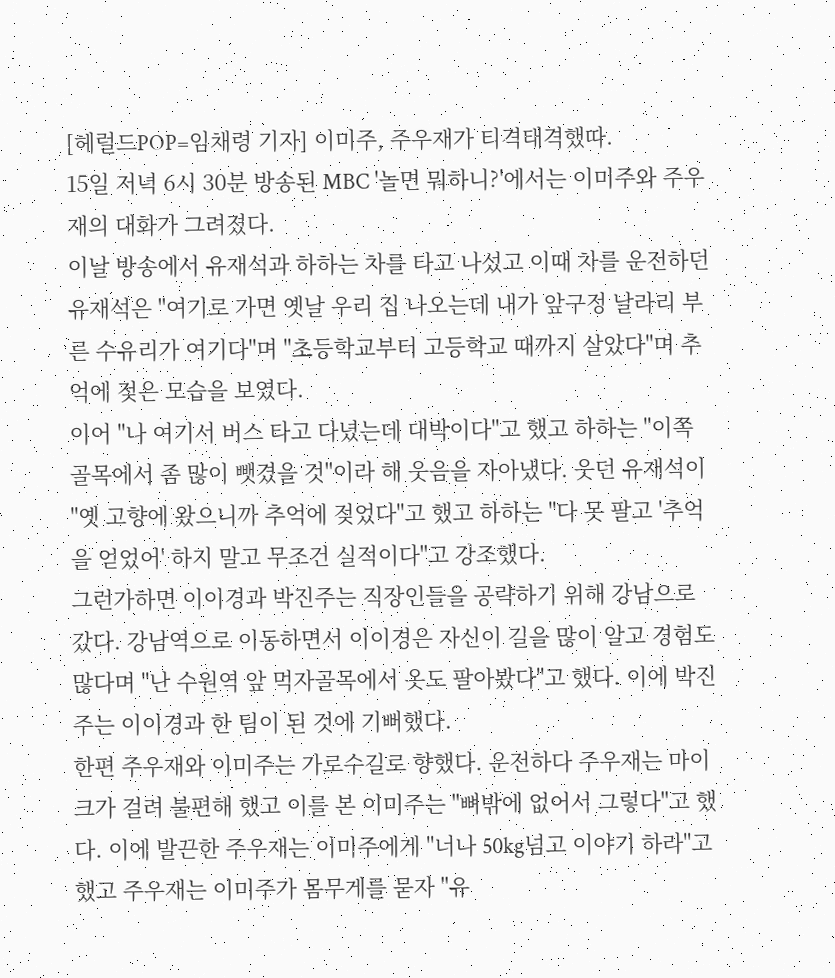[헤럴드POP=임채령 기자] 이미주, 주우재가 티격태격했따.
15일 저녁 6시 30분 방송된 MBC '놀면 뭐하니?'에서는 이미주와 주우재의 대화가 그려졌다.
이날 방송에서 유재석과 하하는 차를 타고 나섰고 이때 차를 운전하던 유재석은 "여기로 가면 옛날 우리 집 나오는데 내가 앞구정 날라리 부른 수유리가 여기다"며 "초등학교부터 고등학교 때까지 살았다"며 추억에 젖은 모습을 보였다.
이어 "나 여기서 버스 타고 다녔는데 대박이다"고 했고 하하는 "이쪽 골목에서 좀 많이 뺏겼을 것"이라 해 웃음을 자아냈다. 웃던 유재석이 "옛 고향에 왔으니까 추억에 젖었다"고 했고 하하는 "다 못 팔고 '추억을 얻었어' 하지 말고 무조건 실적이다"고 강조했다.
그런가하면 이이경과 박진주는 직장인들을 공략하기 위해 강남으로 갔다. 강남역으로 이동하면서 이이경은 자신이 길을 많이 알고 경험도 많다며 "난 수원역 앞 먹자골목에서 옷도 팔아봤다"고 했다. 이에 박진주는 이이경과 한 팀이 된 것에 기뻐했다.
한편 주우재와 이미주는 가로수길로 향했다. 운전하다 주우재는 마이크가 걸려 불편해 했고 이를 본 이미주는 "뼈밖에 없어서 그렇다"고 했다. 이에 발끈한 주우재는 이미주에게 "너나 50kg넘고 이야기 하라"고 했고 주우재는 이미주가 몸무게를 묻자 "유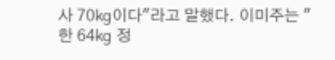사 70㎏이다"라고 말했다. 이미주는 "한 64㎏ 정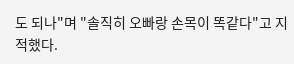도 되나"며 "솔직히 오빠랑 손목이 똑같다"고 지적했다.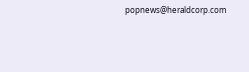popnews@heraldcorp.com